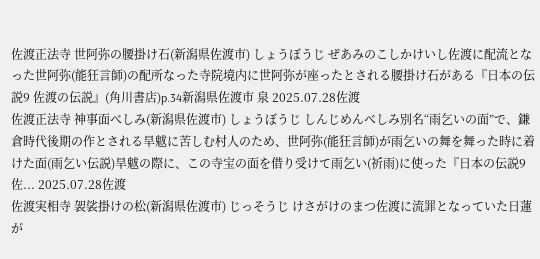佐渡正法寺 世阿弥の腰掛け石(新潟県佐渡市) しょうぼうじ ぜあみのこしかけいし佐渡に配流となった世阿弥(能狂言師)の配所なった寺院境内に世阿弥が座ったとされる腰掛け石がある『日本の伝説9 佐渡の伝説』(角川書店)p.34新潟県佐渡市 泉 2025.07.28佐渡
佐渡正法寺 神事面べしみ(新潟県佐渡市) しょうぼうじ しんじめんべしみ別名“雨乞いの面”で、鎌倉時代後期の作とされる旱魃に苦しむ村人のため、世阿弥(能狂言師)が雨乞いの舞を舞った時に着けた面(雨乞い伝説)旱魃の際に、この寺宝の面を借り受けて雨乞い(祈雨)に使った『日本の伝説9 佐... 2025.07.28佐渡
佐渡実相寺 袈裟掛けの松(新潟県佐渡市) じっそうじ けさがけのまつ佐渡に流罪となっていた日蓮が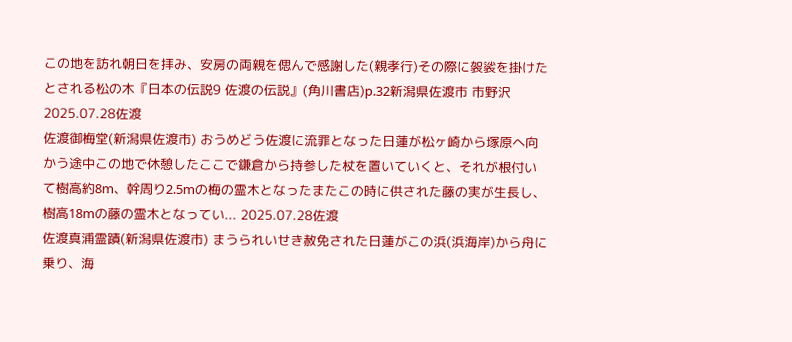この地を訪れ朝日を拝み、安房の両親を偲んで感謝した(親孝行)その際に袈裟を掛けたとされる松の木『日本の伝説9 佐渡の伝説』(角川書店)p.32新潟県佐渡市 市野沢 2025.07.28佐渡
佐渡御梅堂(新潟県佐渡市) おうめどう佐渡に流罪となった日蓮が松ヶ崎から塚原へ向かう途中この地で休憩したここで鎌倉から持参した杖を置いていくと、それが根付いて樹高約8m、幹周り2.5mの梅の霊木となったまたこの時に供された藤の実が生長し、樹高18mの藤の霊木となってい... 2025.07.28佐渡
佐渡真浦霊蹟(新潟県佐渡市) まうられいせき赦免された日蓮がこの浜(浜海岸)から舟に乗り、海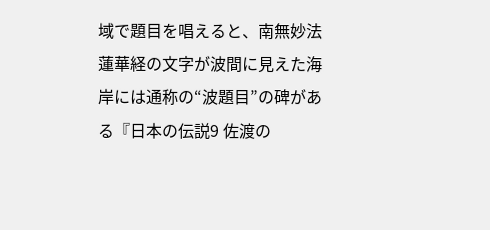域で題目を唱えると、南無妙法蓮華経の文字が波間に見えた海岸には通称の“波題目”の碑がある『日本の伝説9 佐渡の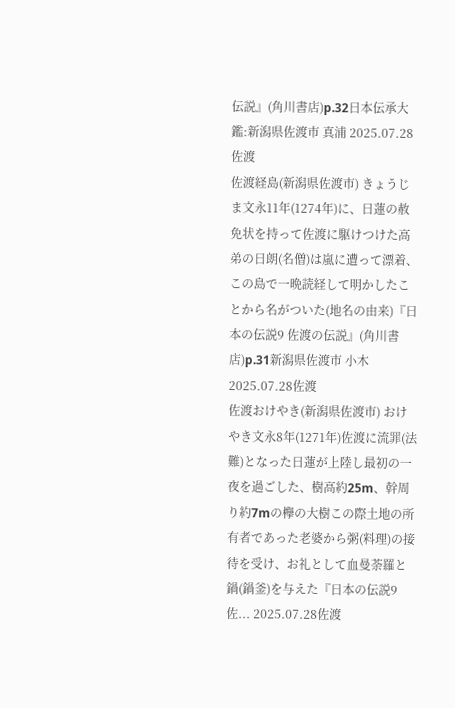伝説』(角川書店)p.32日本伝承大鑑:新潟県佐渡市 真浦 2025.07.28佐渡
佐渡経島(新潟県佐渡市) きょうじま文永11年(1274年)に、日蓮の赦免状を持って佐渡に駆けつけた高弟の日朗(名僧)は嵐に遭って漂着、この島で一晩読経して明かしたことから名がついた(地名の由来)『日本の伝説9 佐渡の伝説』(角川書店)p.31新潟県佐渡市 小木 2025.07.28佐渡
佐渡おけやき(新潟県佐渡市) おけやき文永8年(1271年)佐渡に流罪(法難)となった日蓮が上陸し最初の一夜を過ごした、樹高約25m、幹周り約7mの欅の大樹この際土地の所有者であった老婆から粥(料理)の接待を受け、お礼として血曼荼羅と鍋(鍋釜)を与えた『日本の伝説9 佐... 2025.07.28佐渡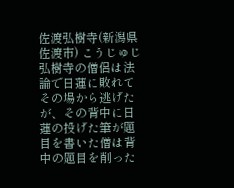佐渡弘樹寺(新潟県佐渡市) こうじゅじ弘樹寺の僧侶は法論で日蓮に敗れてその場から逃げたが、その背中に日蓮の投げた筆が題目を書いた僧は背中の題目を削った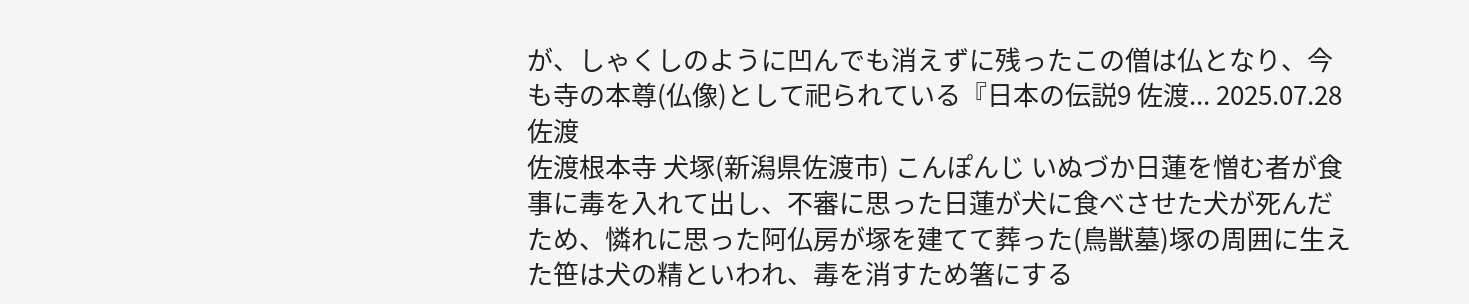が、しゃくしのように凹んでも消えずに残ったこの僧は仏となり、今も寺の本尊(仏像)として祀られている『日本の伝説9 佐渡... 2025.07.28佐渡
佐渡根本寺 犬塚(新潟県佐渡市) こんぽんじ いぬづか日蓮を憎む者が食事に毒を入れて出し、不審に思った日蓮が犬に食べさせた犬が死んだため、憐れに思った阿仏房が塚を建てて葬った(鳥獣墓)塚の周囲に生えた笹は犬の精といわれ、毒を消すため箸にする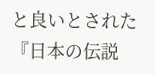と良いとされた『日本の伝説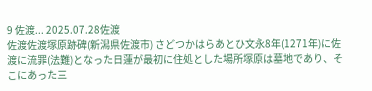9 佐渡... 2025.07.28佐渡
佐渡佐渡塚原跡碑(新潟県佐渡市) さどつかはらあとひ文永8年(1271年)に佐渡に流罪(法難)となった日蓮が最初に住処とした場所塚原は墓地であり、そこにあった三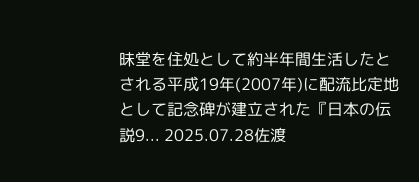昧堂を住処として約半年間生活したとされる平成19年(2007年)に配流比定地として記念碑が建立された『日本の伝説9... 2025.07.28佐渡